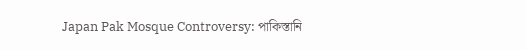Japan Pak Mosque Controversy: পাকিস্তানি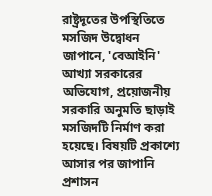রাষ্ট্রদূতের উপস্থিতিতে মসজিদ উদ্বোধন জাপানে, 'বেআইনি' আখ্যা সরকারের
অভিযোগ, প্রয়োজনীয় সরকারি অনুমতি ছাড়াই মসজিদটি নির্মাণ করা হয়েছে। বিষয়টি প্রকাশ্যে আসার পর জাপানি প্রশাসন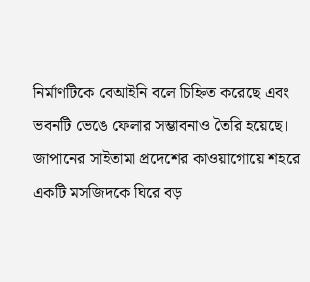নির্মাণটিকে বেআইনি বলে চিহ্নিত করেছে এবং ভবনটি ভেঙে ফেলার সম্ভাবনাও তৈরি হয়েছে।
জাপানের সাইতামা প্রদেশের কাওয়াগোয়ে শহরে একটি মসজিদকে ঘিরে বড়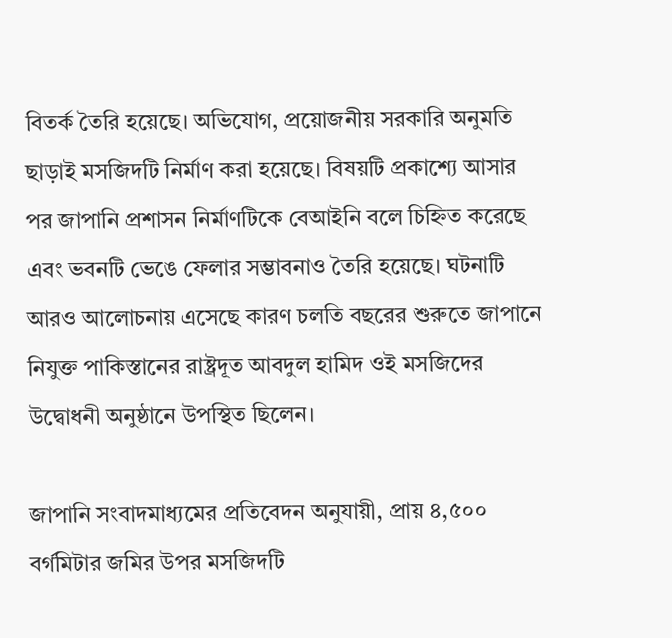বিতর্ক তৈরি হয়েছে। অভিযোগ, প্রয়োজনীয় সরকারি অনুমতি ছাড়াই মসজিদটি নির্মাণ করা হয়েছে। বিষয়টি প্রকাশ্যে আসার পর জাপানি প্রশাসন নির্মাণটিকে বেআইনি বলে চিহ্নিত করেছে এবং ভবনটি ভেঙে ফেলার সম্ভাবনাও তৈরি হয়েছে। ঘটনাটি আরও আলোচনায় এসেছে কারণ চলতি বছরের শুরুতে জাপানে নিযুক্ত পাকিস্তানের রাষ্ট্রদূত আবদুল হামিদ ওই মসজিদের উদ্বোধনী অনুষ্ঠানে উপস্থিত ছিলেন।

জাপানি সংবাদমাধ্যমের প্রতিবেদন অনুযায়ী, প্রায় ৪,৫০০ বর্গমিটার জমির উপর মসজিদটি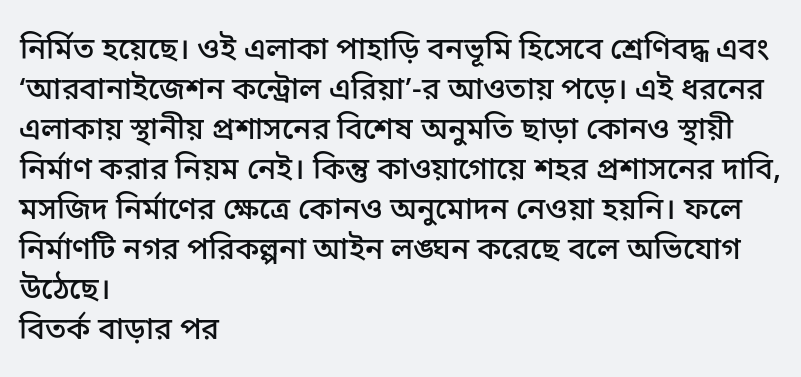নির্মিত হয়েছে। ওই এলাকা পাহাড়ি বনভূমি হিসেবে শ্রেণিবদ্ধ এবং ‘আরবানাইজেশন কন্ট্রোল এরিয়া’-র আওতায় পড়ে। এই ধরনের এলাকায় স্থানীয় প্রশাসনের বিশেষ অনুমতি ছাড়া কোনও স্থায়ী নির্মাণ করার নিয়ম নেই। কিন্তু কাওয়াগোয়ে শহর প্রশাসনের দাবি, মসজিদ নির্মাণের ক্ষেত্রে কোনও অনুমোদন নেওয়া হয়নি। ফলে নির্মাণটি নগর পরিকল্পনা আইন লঙ্ঘন করেছে বলে অভিযোগ উঠেছে।
বিতর্ক বাড়ার পর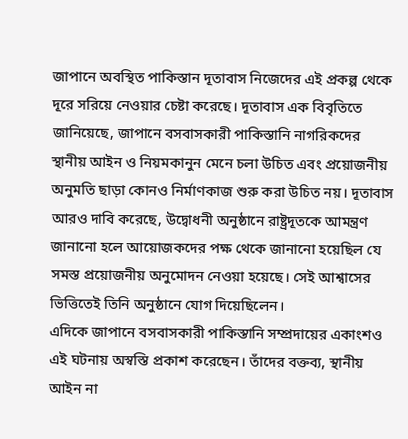জাপানে অবস্থিত পাকিস্তান দূতাবাস নিজেদের এই প্রকল্প থেকে দূরে সরিয়ে নেওয়ার চেষ্টা করেছে। দূতাবাস এক বিবৃতিতে জানিয়েছে, জাপানে বসবাসকারী পাকিস্তানি নাগরিকদের স্থানীয় আইন ও নিয়মকানুন মেনে চলা উচিত এবং প্রয়োজনীয় অনুমতি ছাড়া কোনও নির্মাণকাজ শুরু করা উচিত নয়। দূতাবাস আরও দাবি করেছে, উদ্বোধনী অনুষ্ঠানে রাষ্ট্রদূতকে আমন্ত্রণ জানানো হলে আয়োজকদের পক্ষ থেকে জানানো হয়েছিল যে সমস্ত প্রয়োজনীয় অনুমোদন নেওয়া হয়েছে। সেই আশ্বাসের ভিত্তিতেই তিনি অনুষ্ঠানে যোগ দিয়েছিলেন।
এদিকে জাপানে বসবাসকারী পাকিস্তানি সম্প্রদায়ের একাংশও এই ঘটনায় অস্বস্তি প্রকাশ করেছেন। তাঁদের বক্তব্য, স্থানীয় আইন না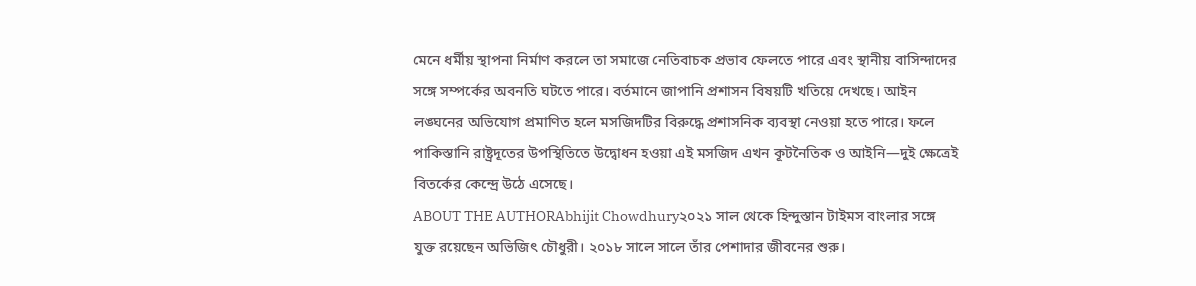মেনে ধর্মীয় স্থাপনা নির্মাণ করলে তা সমাজে নেতিবাচক প্রভাব ফেলতে পারে এবং স্থানীয় বাসিন্দাদের সঙ্গে সম্পর্কের অবনতি ঘটতে পারে। বর্তমানে জাপানি প্রশাসন বিষয়টি খতিয়ে দেখছে। আইন লঙ্ঘনের অভিযোগ প্রমাণিত হলে মসজিদটির বিরুদ্ধে প্রশাসনিক ব্যবস্থা নেওয়া হতে পারে। ফলে পাকিস্তানি রাষ্ট্রদূতের উপস্থিতিতে উদ্বোধন হওয়া এই মসজিদ এখন কূটনৈতিক ও আইনি—দুই ক্ষেত্রেই বিতর্কের কেন্দ্রে উঠে এসেছে।
ABOUT THE AUTHORAbhijit Chowdhury২০২১ সাল থেকে হিন্দুস্তান টাইমস বাংলার সঙ্গে যুক্ত রয়েছেন অভিজিৎ চৌধুরী। ২০১৮ সালে সালে তাঁর পেশাদার জীবনের শুরু।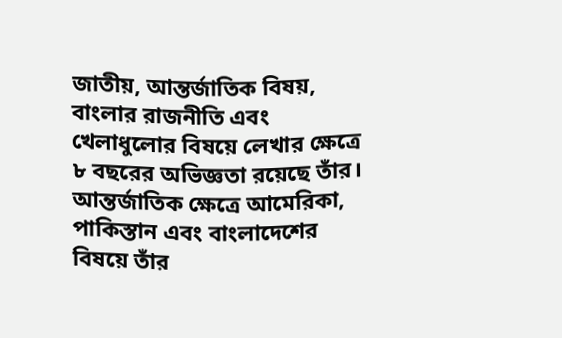জাতীয়, আন্তর্জাতিক বিষয়, বাংলার রাজনীতি এবং খেলাধুলোর বিষয়ে লেখার ক্ষেত্রে ৮ বছরের অভিজ্ঞতা রয়েছে তাঁর। আন্তর্জাতিক ক্ষেত্রে আমেরিকা, পাকিস্তান এবং বাংলাদেশের বিষয়ে তাঁর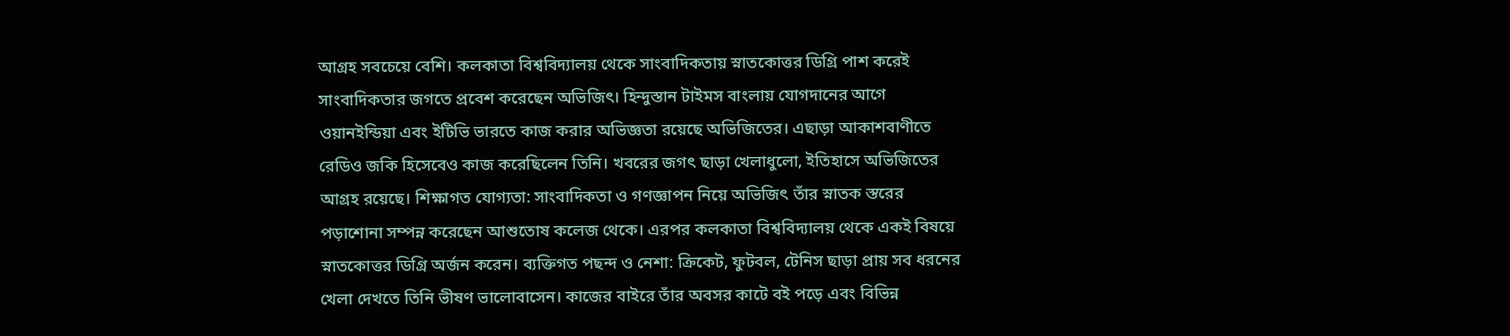আগ্রহ সবচেয়ে বেশি। কলকাতা বিশ্ববিদ্যালয় থেকে সাংবাদিকতায় স্নাতকোত্তর ডিগ্রি পাশ করেই সাংবাদিকতার জগতে প্রবেশ করেছেন অভিজিৎ। হিন্দুস্তান টাইমস বাংলায় যোগদানের আগে ওয়ানইন্ডিয়া এবং ইটিভি ভারতে কাজ করার অভিজ্ঞতা রয়েছে অভিজিতের। এছাড়া আকাশবাণীতে রেডিও জকি হিসেবেও কাজ করেছিলেন তিনি। খবরের জগৎ ছাড়া খেলাধুলো, ইতিহাসে অভিজিতের আগ্রহ রয়েছে। শিক্ষাগত যোগ্যতা: সাংবাদিকতা ও গণজ্ঞাপন নিয়ে অভিজিৎ তাঁর স্নাতক স্তরের পড়াশোনা সম্পন্ন করেছেন আশুতোষ কলেজ থেকে। এরপর কলকাতা বিশ্ববিদ্যালয় থেকে একই বিষয়ে স্নাতকোত্তর ডিগ্রি অর্জন করেন। ব্যক্তিগত পছন্দ ও নেশা: ক্রিকেট, ফুটবল, টেনিস ছাড়া প্রায় সব ধরনের খেলা দেখতে তিনি ভীষণ ভালোবাসেন। কাজের বাইরে তাঁর অবসর কাটে বই পড়ে এবং বিভিন্ন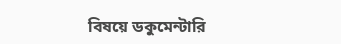বিষয়ে ডকুমেন্টারি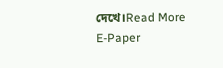দেখে।Read More
E-Paper